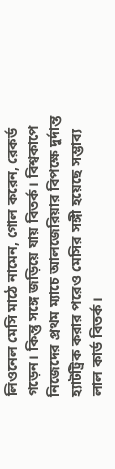লিওনেল মেসি মাঠে নামেন, গোল করেন, রেকর্ড গড়েন। কিন্তু সঙ্গে জড়িয়ে যায় বিতর্ক। বিশ্বকাপে নিজেদের প্রথম ম্যাচে আলজেরিয়ার বিপক্ষে দুর্দান্ত হ্যাটট্রিক করার পরেও মেসির সঙ্গী হয়েছে সম্ভাব্য লাল কার্ড বিতর্ক।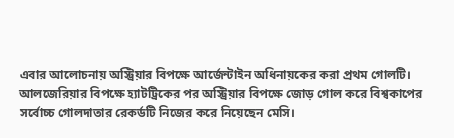এবার আলোচনায় অস্ট্রিয়ার বিপক্ষে আর্জেন্টাইন অধিনায়কের করা প্রথম গোলটি।
আলজেরিয়ার বিপক্ষে হ্যাটট্রিকের পর অস্ট্রিয়ার বিপক্ষে জোড় গোল করে বিশ্বকাপের সর্বোচ্চ গোলদাতার রেকর্ডটি নিজের করে নিয়েছেন মেসি।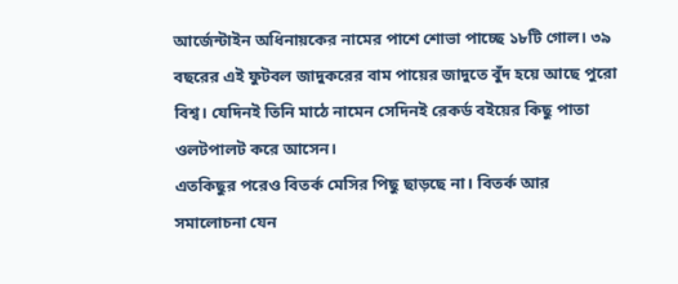আর্জেন্টাইন অধিনায়কের নামের পাশে শোভা পাচ্ছে ১৮টি গোল। ৩৯ বছরের এই ফুটবল জাদুকরের বাম পায়ের জাদুতে বুঁদ হয়ে আছে পুরো বিশ্ব। যেদিনই তিনি মাঠে নামেন সেদিনই রেকর্ড বইয়ের কিছু পাতা ওলটপালট করে আসেন।
এতকিছুর পরেও বিতর্ক মেসির পিছু ছাড়ছে না। বিতর্ক আর সমালোচনা যেন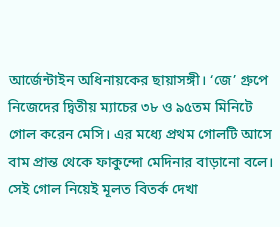আর্জেন্টাইন অধিনায়কের ছায়াসঙ্গী। ‘জে’ গ্রুপে নিজেদের দ্বিতীয় ম্যাচের ৩৮ ও ৯৫তম মিনিটে গোল করেন মেসি। এর মধ্যে প্রথম গোলটি আসে বাম প্রান্ত থেকে ফাকুন্দো মেদিনার বাড়ানো বলে। সেই গোল নিয়েই মূলত বিতর্ক দেখা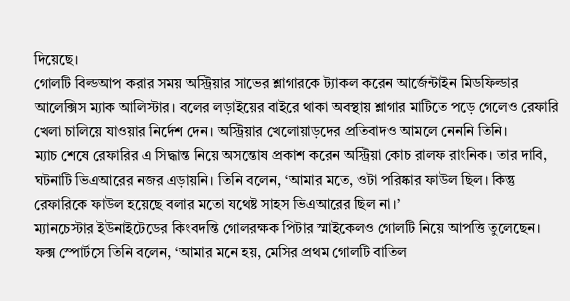দিয়েছে।
গোলটি বিল্ডআপ করার সময় অস্ট্রিয়ার সাভের শ্লাগারকে ট্যাকল করেন আর্জেন্টাইন মিডফিল্ডার আলেক্সিস ম্যাক আলিস্টার। বলের লড়াইয়ের বাইরে থাকা অবস্থায় শ্লাগার মাটিতে পড়ে গেলেও রেফারি খেলা চালিয়ে যাওয়ার নির্দেশ দেন। অস্ট্রিয়ার খেলোয়াড়দের প্রতিবাদও আমলে নেননি তিনি।
ম্যাচ শেষে রেফারির এ সিদ্ধান্ত নিয়ে অসন্তোষ প্রকাশ করেন অস্ট্রিয়া কোচ রালফ রাংনিক। তার দাবি, ঘটনাটি ভিএআরের নজর এড়ায়নি। তিনি বলেন, ‘আমার মতে, ওটা পরিষ্কার ফাউল ছিল। কিন্তু রেফারিকে ফাউল হয়েছে বলার মতো যথেষ্ট সাহস ভিএআরের ছিল না।’
ম্যানচেস্টার ইউনাইটেডের কিংবদন্তি গোলরক্ষক পিটার স্মাইকেলও গোলটি নিয়ে আপত্তি তুলেছেন। ফক্স স্পোর্টসে তিনি বলেন, ‘আমার মনে হয়, মেসির প্রথম গোলটি বাতিল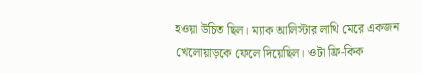হওয়া উচিত ছিল। ম্যাক আলিস্টার লাথি মেরে একজন খেলোয়াড়কে ফেলে দিয়েছিল। ওটা ফ্রি-কিক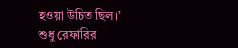হওয়া উচিত ছিল।’
শুধু রেফারির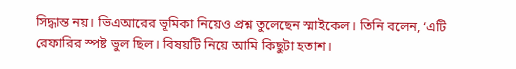সিদ্ধান্ত নয়। ভিএআরের ভূমিকা নিয়েও প্রশ্ন তুলেছেন স্মাইকেল। তিনি বলেন, ‘এটি রেফারির স্পষ্ট ভুল ছিল। বিষয়টি নিয়ে আমি কিছুটা হতাশ।